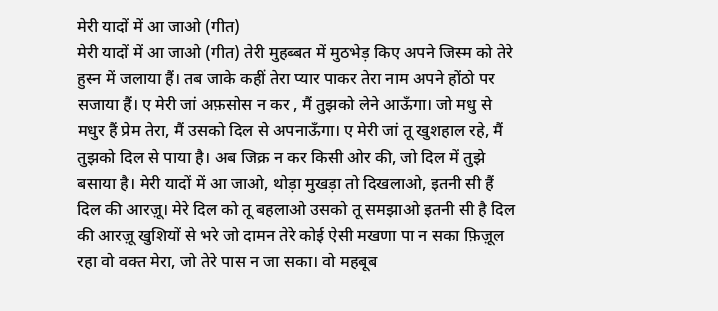मेरी यादों में आ जाओ (गीत)
मेरी यादों में आ जाओ (गीत) तेरी मुहब्बत में मुठभेड़ किए अपने जिस्म को तेरे हुस्न में जलाया हैं। तब जाके कहीं तेरा प्यार पाकर तेरा नाम अपने होंठो पर सजाया हैं। ए मेरी जां अफ़सोस न कर , मैं तुझको लेने आऊँगा। जो मधु से मधुर हैं प्रेम तेरा, मैं उसको दिल से अपनाऊँगा। ए मेरी जां तू खुशहाल रहे, मैं तुझको दिल से पाया है। अब जिक्र न कर किसी ओर की, जो दिल में तुझे बसाया है। मेरी यादों में आ जाओ, थोड़ा मुखड़ा तो दिखलाओ, इतनी सी हैं दिल की आरज़ू। मेरे दिल को तू बहलाओ उसको तू समझाओ इतनी सी है दिल की आरज़ू खुशियों से भरे जो दामन तेरे कोई ऐसी मखणा पा न सका फ़िज़ूल रहा वो वक्त मेरा, जो तेरे पास न जा सका। वो महबूब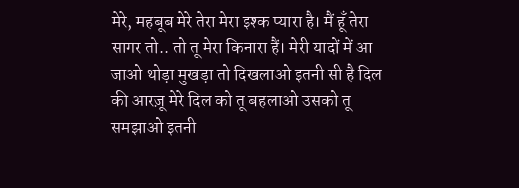मेरे, महबूब मेरे तेरा मेरा इश्क प्यारा है। मैं हूँ तेरा सागर तो.. तो तू मेरा किनारा हैं। मेरी यादों में आ जाओ थोड़ा मुखड़ा तो दिखलाओ इतनी सी है दिल की आरज़ू मेरे दिल को तू बहलाओ उसको तू समझाओ इतनी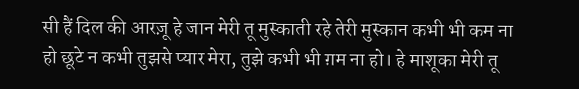सी हैं दिल की आरज़ू हे जान मेरी तू मुस्काती रहे तेरी मुस्कान कभी भी कम ना हो छूटे न कभी तुझसे प्यार मेरा, तुझे कभी भी ग़म ना हो। हे माशूका मेरी तू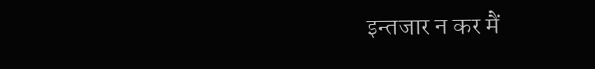इन्तजार न कर मैं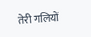तेरी गलियों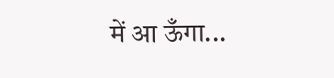में आ ऊँगा...